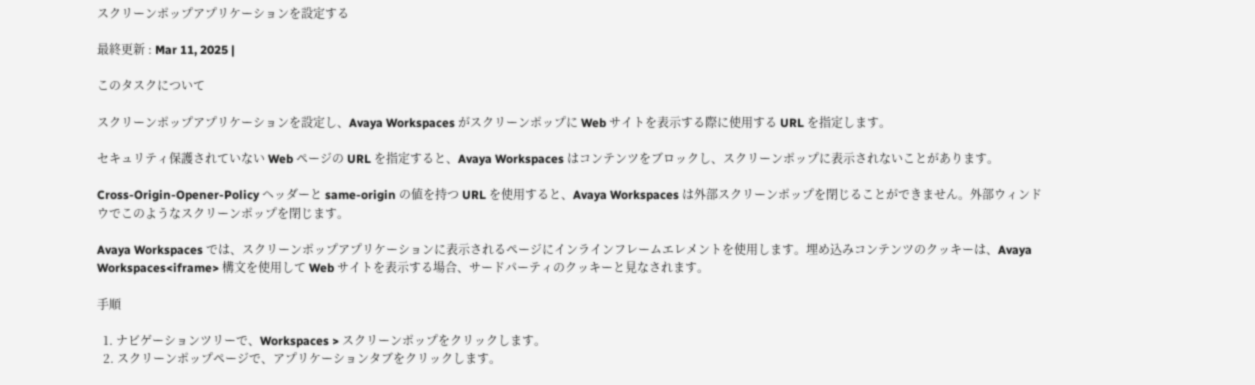スクリーンポップアプリケーションを設定する

最終更新 : Mar 11, 2025 |

このタスクについて

スクリーンポップアプリケーションを設定し、Avaya Workspaces がスクリーンポップに Web サイトを表示する際に使用する URL を指定します。

セキュリティ保護されていない Web ページの URL を指定すると、Avaya Workspaces はコンテンツをブロックし、スクリーンポップに表示されないことがあります。

Cross-Origin-Opener-Policy ヘッダーと same-origin の値を持つ URL を使用すると、Avaya Workspaces は外部スクリーンポップを閉じることができません。外部ウィンドウでこのようなスクリーンポップを閉じます。

Avaya Workspaces では、スクリーンポップアプリケーションに表示されるページにインラインフレームエレメントを使用します。埋め込みコンテンツのクッキーは、Avaya Workspaces<iframe> 構文を使用して Web サイトを表示する場合、サードパーティのクッキーと見なされます。

手順

  1. ナビゲーションツリーで、Workspaces > スクリーンポップをクリックします。
  2. スクリーンポップページで、アプリケーションタブをクリックします。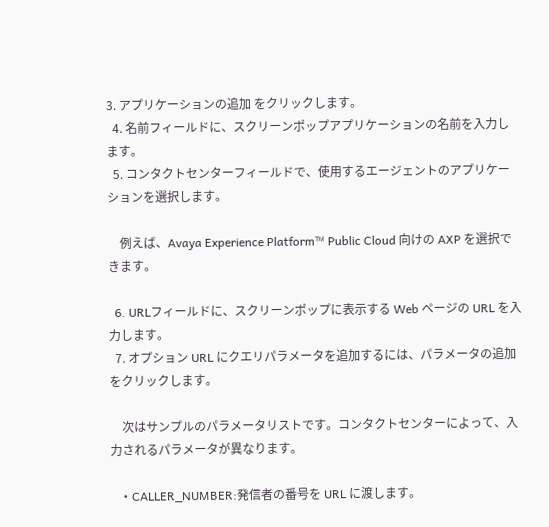3. アプリケーションの追加 をクリックします。
  4. 名前フィールドに、スクリーンポップアプリケーションの名前を入力します。
  5. コンタクトセンターフィールドで、使用するエージェントのアプリケーションを選択します。

    例えば、Avaya Experience Platform™ Public Cloud 向けの AXP を選択できます。

  6. URLフィールドに、スクリーンポップに表示する Web ページの URL を入力します。
  7. オプション URL にクエリパラメータを追加するには、パラメータの追加をクリックします。

    次はサンプルのパラメータリストです。コンタクトセンターによって、入力されるパラメータが異なります。

    • CALLER_NUMBER:発信者の番号を URL に渡します。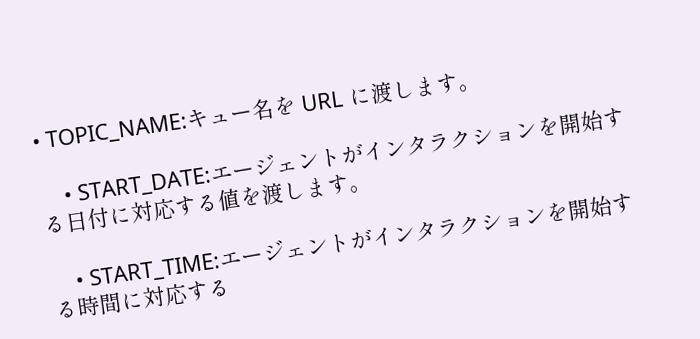• TOPIC_NAME:キュー名を URL に渡します。

    • START_DATE:エージェントがインタラクションを開始する日付に対応する値を渡します。

    • START_TIME:エージェントがインタラクションを開始する時間に対応する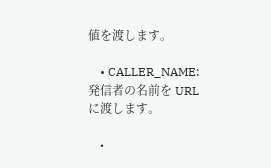値を渡します。

    • CALLER_NAME:発信者の名前を URL に渡します。

    •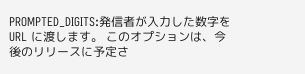PROMPTED_DIGITS:発信者が入力した数字を URL に渡します。 このオプションは、今後のリリースに予定さ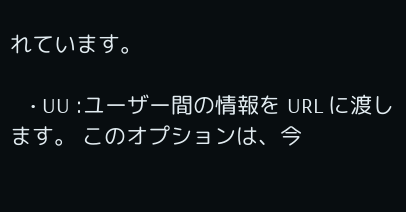れています。

    • UU :ユーザー間の情報を URL に渡します。 このオプションは、今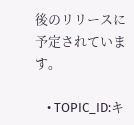後のリリースに予定されています。

    • TOPIC_ID:キ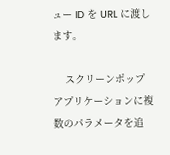ュー ID を URL に渡します。

    スクリーンポップアプリケーションに複数のパラメータを追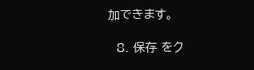加できます。

  8. 保存 をク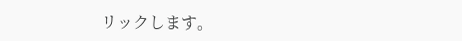リックします。